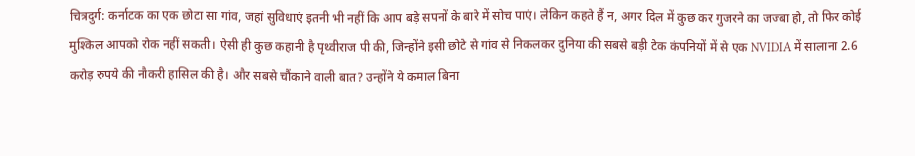चित्रदुर्ग: कर्नाटक का एक छोटा सा गांव, जहां सुविधाएं इतनी भी नहीं कि आप बड़े सपनों के बारे में सोच पाएं। लेकिन कहते हैं न, अगर दिल में कुछ कर गुजरने का जज्बा हो, तो फिर कोई मुश्किल आपको रोक नहीं सकती। ऐसी ही कुछ कहानी है पृथ्वीराज पी की, जिन्होंने इसी छोटे से गांव से निकलकर दुनिया की सबसे बड़ी टेक कंपनियों में से एक NVIDIA में सालाना 2.6 करोड़ रुपये की नौकरी हासिल की है। और सबसे चौंकाने वाली बात? उन्होंने ये कमाल बिना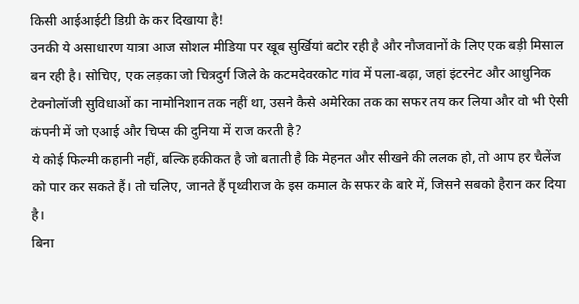किसी आईआईटी डिग्री के कर दिखाया है!
उनकी ये असाधारण यात्रा आज सोशल मीडिया पर खूब सुर्खियां बटोर रही है और नौजवानों के लिए एक बड़ी मिसाल बन रही है। सोचिए, एक लड़का जो चित्रदुर्ग जिले के कटमदेवरकोट गांव में पला-बढ़ा, जहां इंटरनेट और आधुनिक टेक्नोलॉजी सुविधाओं का नामोनिशान तक नहीं था, उसने कैसे अमेरिका तक का सफर तय कर लिया और वो भी ऐसी कंपनी में जो एआई और चिप्स की दुनिया में राज करती है?
ये कोई फिल्मी कहानी नहीं, बल्कि हकीकत है जो बताती है कि मेहनत और सीखने की ललक हो, तो आप हर चैलेंज को पार कर सकते हैं। तो चलिए, जानते हैं पृथ्वीराज के इस कमाल के सफर के बारे में, जिसने सबको हैरान कर दिया है।
बिना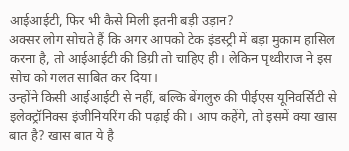आईआईटी, फिर भी कैसे मिली इतनी बड़ी उड़ान?
अक्सर लोग सोचते हैं कि अगर आपको टेक इंडस्ट्री में बड़ा मुकाम हासिल करना है, तो आईआईटी की डिग्री तो चाहिए ही। लेकिन पृथ्वीराज ने इस सोच को गलत साबित कर दिया।
उन्होंने किसी आईआईटी से नहीं, बल्कि बेंगलुरु की पीईएस यूनिवर्सिटी से इलेक्ट्रॉनिक्स इंजीनियरिंग की पढ़ाई की। आप कहेंगे, तो इसमें क्या खास बात है? खास बात ये है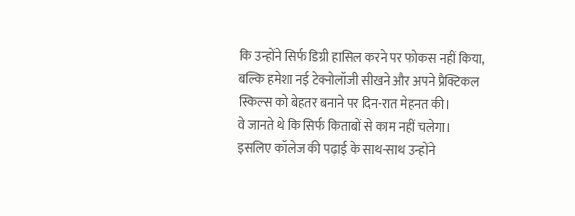कि उन्होंने सिर्फ डिग्री हासिल करने पर फोकस नहीं किया, बल्कि हमेशा नई टेक्नोलॉजी सीखने और अपने प्रैक्टिकल स्किल्स को बेहतर बनाने पर दिन-रात मेहनत की।
वे जानते थे कि सिर्फ किताबों से काम नहीं चलेगा। इसलिए कॉलेज की पढ़ाई के साथ-साथ उन्होंने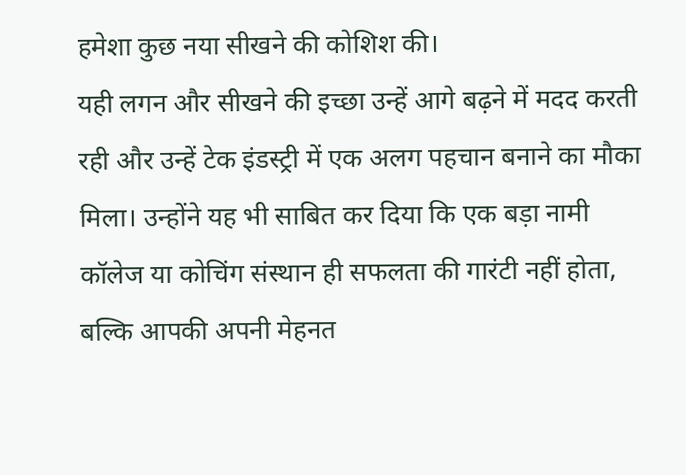हमेशा कुछ नया सीखने की कोशिश की।
यही लगन और सीखने की इच्छा उन्हें आगे बढ़ने में मदद करती रही और उन्हें टेक इंडस्ट्री में एक अलग पहचान बनाने का मौका मिला। उन्होंने यह भी साबित कर दिया कि एक बड़ा नामी कॉलेज या कोचिंग संस्थान ही सफलता की गारंटी नहीं होता, बल्कि आपकी अपनी मेहनत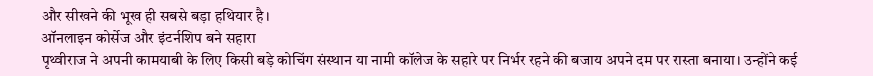और सीखने की भूख ही सबसे बड़ा हथियार है।
ऑनलाइन कोर्सेज और इंटर्नशिप बने सहारा
पृथ्वीराज ने अपनी कामयाबी के लिए किसी बड़े कोचिंग संस्थान या नामी कॉलेज के सहारे पर निर्भर रहने की बजाय अपने दम पर रास्ता बनाया। उन्होंने कई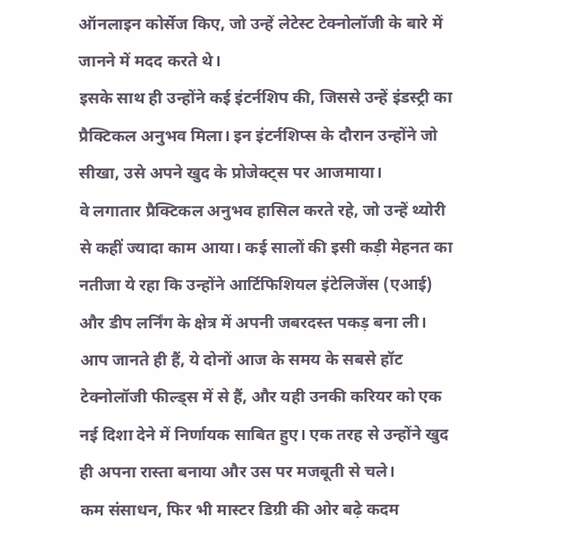ऑनलाइन कोर्सेज किए, जो उन्हें लेटेस्ट टेक्नोलॉजी के बारे में जानने में मदद करते थे।
इसके साथ ही उन्होंने कई इंटर्नशिप की, जिससे उन्हें इंडस्ट्री का प्रैक्टिकल अनुभव मिला। इन इंटर्नशिप्स के दौरान उन्होंने जो सीखा, उसे अपने खुद के प्रोजेक्ट्स पर आजमाया।
वे लगातार प्रैक्टिकल अनुभव हासिल करते रहे, जो उन्हें थ्योरी से कहीं ज्यादा काम आया। कई सालों की इसी कड़ी मेहनत का नतीजा ये रहा कि उन्होंने आर्टिफिशियल इंटेलिजेंस (एआई) और डीप लर्निंग के क्षेत्र में अपनी जबरदस्त पकड़ बना ली।
आप जानते ही हैं, ये दोनों आज के समय के सबसे हॉट टेक्नोलॉजी फील्ड्स में से हैं, और यही उनकी करियर को एक नई दिशा देने में निर्णायक साबित हुए। एक तरह से उन्होंने खुद ही अपना रास्ता बनाया और उस पर मजबूती से चले।
कम संसाधन, फिर भी मास्टर डिग्री की ओर बढ़े कदम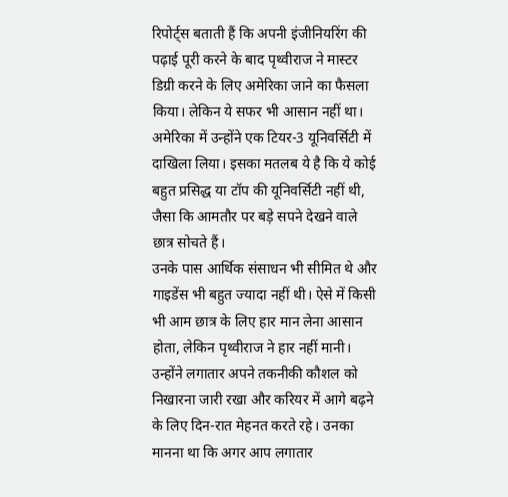रिपोर्ट्स बताती हैं कि अपनी इंजीनियरिंग की पढ़ाई पूरी करने के बाद पृथ्वीराज ने मास्टर डिग्री करने के लिए अमेरिका जाने का फैसला किया। लेकिन ये सफर भी आसान नहीं था।
अमेरिका में उन्होंने एक टियर-3 यूनिवर्सिटी में दाखिला लिया। इसका मतलब ये है कि ये कोई बहुत प्रसिद्ध या टॉप की यूनिवर्सिटी नहीं थी, जैसा कि आमतौर पर बड़े सपने देखने वाले छात्र सोचते हैं।
उनके पास आर्थिक संसाधन भी सीमित थे और गाइडेंस भी बहुत ज्यादा नहीं थी। ऐसे में किसी भी आम छात्र के लिए हार मान लेना आसान होता, लेकिन पृथ्वीराज ने हार नहीं मानी।
उन्होंने लगातार अपने तकनीकी कौशल को निखारना जारी रखा और करियर में आगे बढ़ने के लिए दिन-रात मेहनत करते रहे। उनका मानना था कि अगर आप लगातार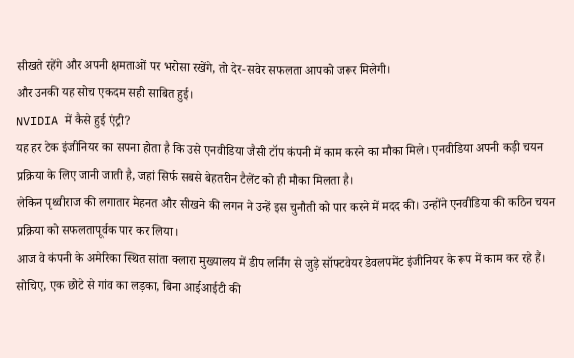सीखते रहेंगे और अपनी क्षमताओं पर भरोसा रखेंगे, तो देर-सवेर सफलता आपको जरूर मिलेगी।
और उनकी यह सोच एकदम सही साबित हुई।
NVIDIA में कैसे हुई एंट्री?
यह हर टेक इंजीनियर का सपना होता है कि उसे एनवीडिया जैसी टॉप कंपनी में काम करने का मौका मिले। एनवीडिया अपनी कड़ी चयन प्रक्रिया के लिए जानी जाती है, जहां सिर्फ सबसे बेहतरीन टैलेंट को ही मौका मिलता है।
लेकिन पृथ्वीराज की लगातार मेहनत और सीखने की लगन ने उन्हें इस चुनौती को पार करने में मदद की। उन्होंने एनवीडिया की कठिन चयन प्रक्रिया को सफलतापूर्वक पार कर लिया।
आज वे कंपनी के अमेरिका स्थित सांता क्लारा मुख्यालय में डीप लर्निंग से जुड़े सॉफ्टवेयर डेवलपमेंट इंजीनियर के रूप में काम कर रहे हैं। सोचिए, एक छोटे से गांव का लड़का, बिना आईआईटी की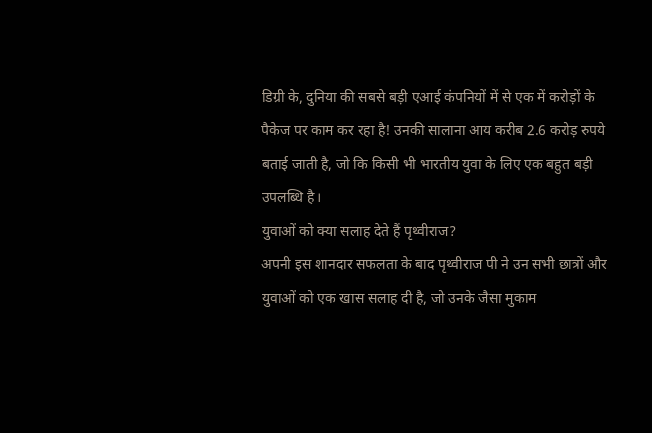डिग्री के, दुनिया की सबसे बड़ी एआई कंपनियों में से एक में करोड़ों के पैकेज पर काम कर रहा है! उनकी सालाना आय करीब 2.6 करोड़ रुपये बताई जाती है, जो कि किसी भी भारतीय युवा के लिए एक बहुत बड़ी उपलब्धि है।
युवाओं को क्या सलाह देते हैं पृथ्वीराज?
अपनी इस शानदार सफलता के बाद पृथ्वीराज पी ने उन सभी छात्रों और युवाओं को एक खास सलाह दी है, जो उनके जैसा मुकाम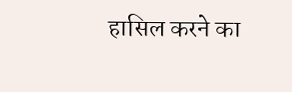हासिल करने का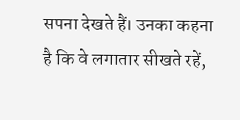सपना देखते हैं। उनका कहना है कि वे लगातार सीखते रहें,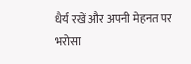धैर्य रखें और अपनी मेहनत पर भरोसा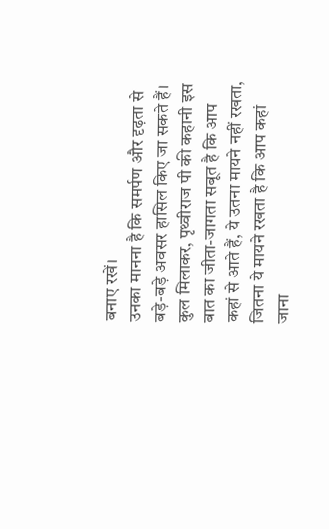बनाए रखें।
उनका मानना है कि समर्पण और दृढ़ता से बड़े-बड़े अवसर हासिल किए जा सकते हैं।
कुल मिलाकर, पृथ्वीराज पी की कहानी इस बात का जीता-जागता सबूत है कि आप कहां से आते हैं, ये उतना मायने नहीं रखता, जितना ये मायने रखता है कि आप कहां जाना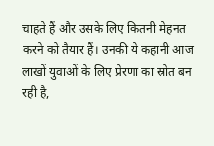चाहते हैं और उसके लिए कितनी मेहनत करने को तैयार हैं। उनकी ये कहानी आज लाखों युवाओं के लिए प्रेरणा का स्रोत बन रही है,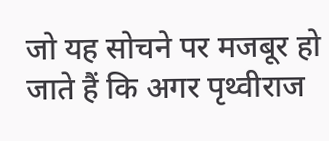जो यह सोचने पर मजबूर हो जाते हैं कि अगर पृथ्वीराज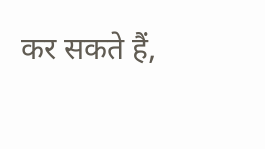कर सकते हैं,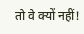तो वे क्यों नहीं!